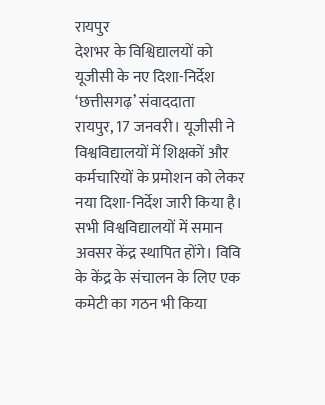रायपुर
देशभर के विश्विद्यालयों को यूजीसी के नए दिशा-निर्देश
‘छत्तीसगढ़’ संवाददाता
रायपुर, 17 जनवरी। यूजीसी ने विश्वविद्यालयों में शिक्षकों और कर्मचारियों के प्रमोशन को लेकर नया दिशा-निर्देश जारी किया है। सभी विश्वविद्यालयों में समान अवसर केंद्र स्थापित होंगे। विवि के केंद्र के संचालन के लिए एक कमेटी का गठन भी किया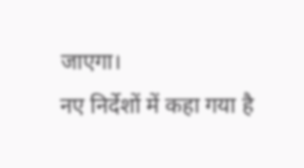जाएगा।
नए निर्देशों में कहा गया है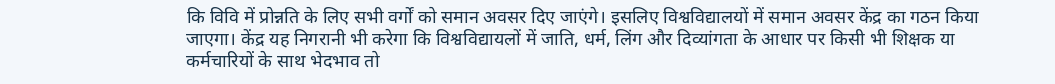कि विवि में प्रोन्नति के लिए सभी वर्गों को समान अवसर दिए जाएंगे। इसलिए विश्वविद्यालयों में समान अवसर केंद्र का गठन किया जाएगा। केंद्र यह निगरानी भी करेगा कि विश्वविद्यायलों में जाति, धर्म, लिंग और दिव्यांगता के आधार पर किसी भी शिक्षक या कर्मचारियों के साथ भेदभाव तो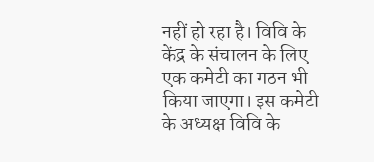नहीं हो रहा है। विवि के केंद्र के संचालन के लिए एक कमेटी का गठन भी किया जाएगा। इस कमेटी के अध्यक्ष विवि के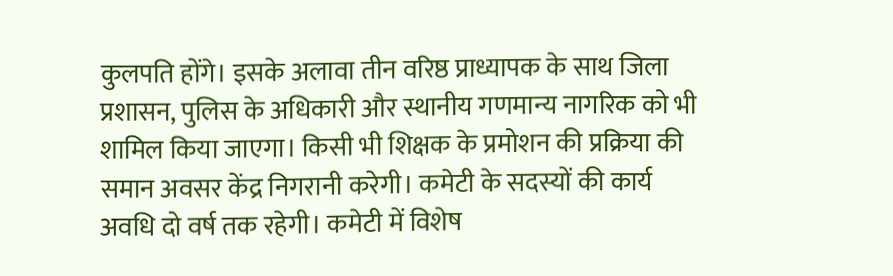कुलपति होंगे। इसके अलावा तीन वरिष्ठ प्राध्यापक के साथ जिला प्रशासन, पुलिस के अधिकारी और स्थानीय गणमान्य नागरिक को भी शामिल किया जाएगा। किसी भी शिक्षक के प्रमोशन की प्रक्रिया की समान अवसर केंद्र निगरानी करेगी। कमेटी के सदस्यों की कार्य अवधि दो वर्ष तक रहेगी। कमेटी में विशेष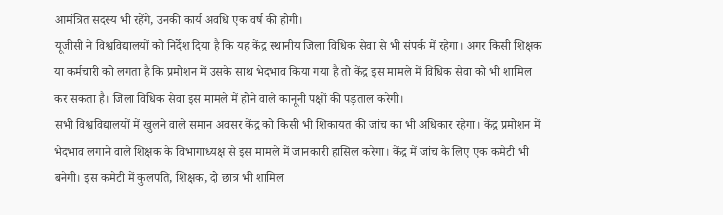आमंत्रित सदस्य भी रहेंगे, उनकी कार्य अवधि एक वर्ष की होगी।
यूजीसी ने विश्वविद्यालयों को निर्देश दिया है कि यह केंद्र स्थानीय जिला विधिक सेवा से भी संपर्क में रहेगा। अगर किसी शिक्षक या कर्मचारी को लगता है कि प्रमोशन में उसके साथ भेदभाव किया गया है तो केंद्र इस मामले में विधिक सेवा को भी शामिल कर सकता है। जिला विधिक सेवा इस मामले में होने वाले कानूनी पक्षों की पड़ताल करेगी।
सभी विश्वविद्यालयों में खुलने वाले समान अवसर केंद्र को किसी भी शिकायत की जांच का भी अधिकार रहेगा। केंद्र प्रमोशन में भेदभाव लगाने वाले शिक्षक के विभागाध्यक्ष से इस मामले में जानकारी हासिल करेगा। केंद्र में जांच के लिए एक कमेटी भी बनेगी। इस कमेटी में कुलपति, शिक्षक, दो छात्र भी शामिल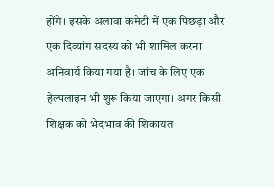होंगे। इसके अलावा कमेटी में एक पिछड़ा और एक दिव्यांग सदस्य को भी शामिल करना अनिवार्य किया गया है। जांच के लिए एक हेल्पलाइन भी शुरू किया जाएगा। अगर किसी शिक्षक को भेदभाव की शिकायत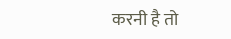करनी है तो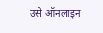उसे ऑनलाइन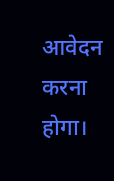आवेदन करना होगा।